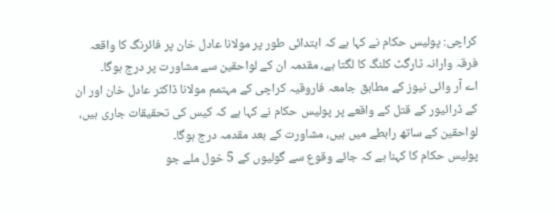کراچی: پولیس حکام نے کہا ہے کہ ابتدائی طور پر مولانا عادل خان پر فائرنگ کا واقعہ فرقہ وارانہ ٹارگٹ کلنگ کا لگتا ہے، مقدمہ ان کے لواحقین سے مشاورت پر درج ہوگا۔
اے آر وائی نیوز کے مطابق جامعہ فاروقیہ کراچی کے مہتمم مولانا ڈاکٹر عادل خان اور ان کے ڈرائیور کے قتل کے واقعے پر پولیس حکام نے کہا ہے کہ کیس کی تحقیقات جاری ہیں، لواحقین کے ساتھ رابطے میں ہیں، مشاورت کے بعد مقدمہ درج ہوگا۔
پولیس حکام کا کہنا ہے کہ جائے وقوع سے گولیوں کے 5 خول ملے جو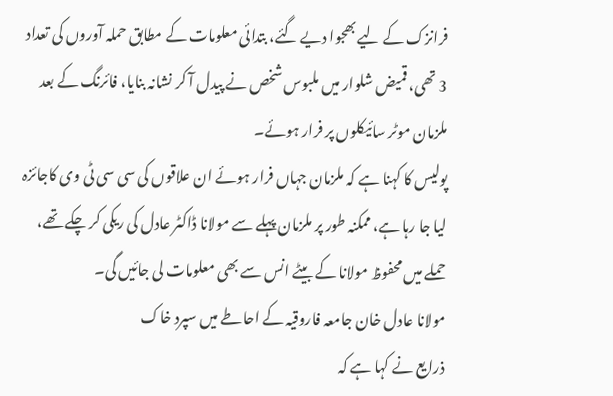فرانزک کے لیے بھجوا دیے گئے، بتدائی معلومات کے مطابق حملہ آوروں کی تعداد 3 تھی، قمیض شلوار میں ملبوس شخص نے پیدل آ کر نشانہ بنایا، فائرنگ کے بعد ملزمان موٹر سائیکلوں پر فرار ہوئے۔
پولیس کا کہنا ہے کہ ملزمان جہاں فرار ہوئے ان علاقوں کی سی سی ٹی وی کاجائزہ لیا جا رہا ہے، ممکنہ طور پر ملزمان پہلے سے مولانا ڈاکٹر عادل کی ریکی کر چکے تھے، حملے میں محفوظ مولانا کے بیٹے انس سے بھی معلومات لی جائیں گی۔
مولانا عادل خان جامعہ فاروقیہ کے احاطے میں سپرد خاک
ذرایع نے کہا ہے کہ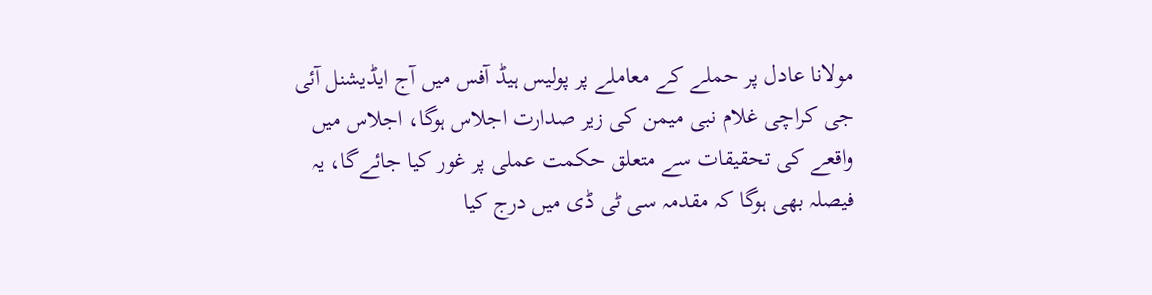مولانا عادل پر حملے کے معاملے پر پولیس ہیڈ آفس میں آج ایڈیشنل آئی جی کراچی غلام نبی میمن کی زیر صدارت اجلاس ہوگا، اجلاس میں واقعے کی تحقیقات سے متعلق حکمت عملی پر غور کیا جائےگا، یہ فیصلہ بھی ہوگا کہ مقدمہ سی ٹی ڈی میں درج کیا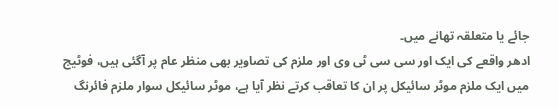جائے یا متعلقہ تھانے میں۔
ادھر واقعے کی ایک اور سی سی ٹی وی اور ملزم کی تصاویر بھی منظر عام پر آگئی ہیں، فوٹیج میں ایک ملزم موٹر سائیکل پر ان کا تعاقب کرتے نظر آیا ہے، موٹر سائیکل سوار ملزم فائرنگ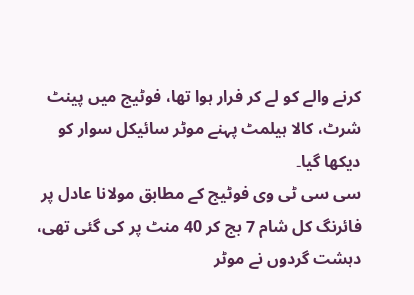کرنے والے کو لے کر فرار ہوا تھا، فوٹیج میں پینٹ شرٹ، کالا ہیلمٹ پہنے موٹر سائیکل سوار کو دیکھا گیا۔
سی سی ٹی وی فوٹیج کے مطابق مولانا عادل پر فائرنگ کل شام 7 بج کر 40 منٹ پر کی گئی تھی، دہشت گردوں نے موٹر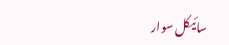سائیکل سوار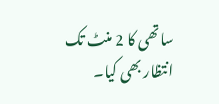ساتھی کا 2 منٹ تک انتظار بھی کیا۔